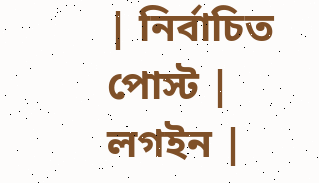| নির্বাচিত পোস্ট | লগইন |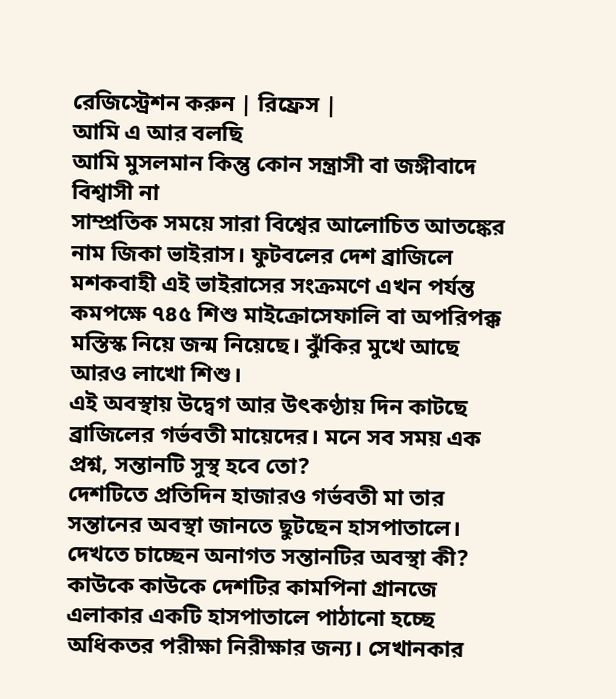রেজিস্ট্রেশন করুন | রিফ্রেস |
আমি এ আর বলছি
আমি মুসলমান কিন্তু কোন সন্ত্রাসী বা জঙ্গীবাদে বিশ্বাসী না
সাম্প্রতিক সময়ে সারা বিশ্বের আলোচিত আতঙ্কের নাম জিকা ভাইরাস। ফুটবলের দেশ ব্রাজিলে মশকবাহী এই ভাইরাসের সংক্রমণে এখন পর্যন্ত কমপক্ষে ৭৪৫ শিশু মাইক্রোসেফালি বা অপরিপক্ক মস্তিস্ক নিয়ে জন্ম নিয়েছে। ঝুঁকির মুখে আছে আরও লাখো শিশু।
এই অবস্থায় উদ্বেগ আর উৎকণ্ঠায় দিন কাটছে ব্রাজিলের গর্ভবতী মায়েদের। মনে সব সময় এক প্রশ্ন, সন্তানটি সুস্থ হবে তো?
দেশটিতে প্রতিদিন হাজারও গর্ভবতী মা তার সন্তানের অবস্থা জানতে ছুটছেন হাসপাতালে। দেখতে চাচ্ছেন অনাগত সন্তানটির অবস্থা কী?
কাউকে কাউকে দেশটির কামপিনা গ্রানজে এলাকার একটি হাসপাতালে পাঠানো হচ্ছে অধিকতর পরীক্ষা নিরীক্ষার জন্য। সেখানকার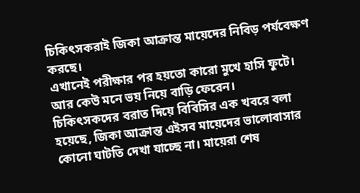চিকিৎসকরাই জিকা আক্রান্ত মায়েদের নিবিড় পর্যবেক্ষণ করছে।
এখানেই পরীক্ষার পর হয়তো কারো মুখে হাসি ফুটে। আর কেউ মনে ভয় নিয়ে বাড়ি ফেরেন।
চিকিৎসকদের বরাত দিয়ে বিবিসির এক খবরে বলা হয়েছে, জিকা আক্রান্ত এইসব মায়েদের ভালোবাসার কোনো ঘাটতি দেখা যাচ্ছে না। মায়েরা শেষ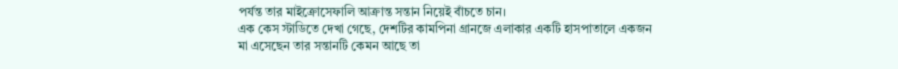পর্যন্ত তার মাইক্রোসেফালি আক্রান্ত সন্তান নিয়েই বাঁচতে চান।
এক কেস স্টাডিতে দেখা গেছে, দেশটির কামপিনা গ্রানজে এলাকার একটি হাসপাতালে একজন মা এসেছেন তার সন্তানটি কেমন আছে তা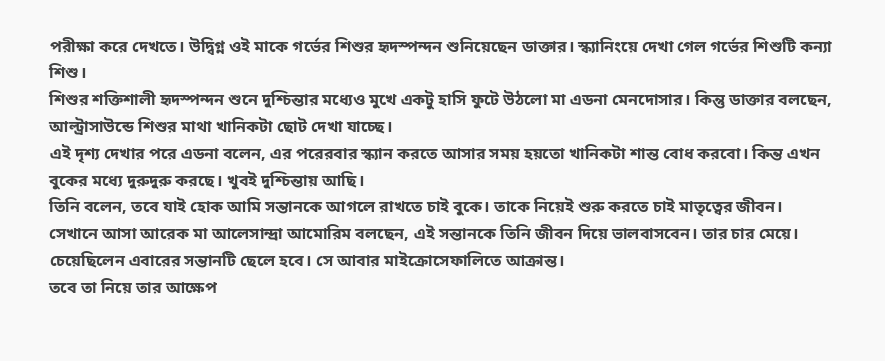পরীক্ষা করে দেখতে। উদ্বিগ্ন ওই মাকে গর্ভের শিশুর হৃদস্পন্দন শুনিয়েছেন ডাক্তার। স্ক্যানিংয়ে দেখা গেল গর্ভের শিশুটি কন্যা শিশু।
শিশুর শক্তিশালী হৃদস্পন্দন শুনে দুশ্চিন্তার মধ্যেও মুখে একটু হাসি ফুটে উঠলো মা এডনা মেনদোসার। কিন্তু ডাক্তার বলছেন, আল্ট্রাসাউন্ডে শিশুর মাথা খানিকটা ছোট দেখা যাচ্ছে।
এই দৃশ্য দেখার পরে এডনা বলেন, এর পরেরবার স্ক্যান করতে আসার সময় হয়তো খানিকটা শান্ত বোধ করবো। কিন্ত এখন বুকের মধ্যে দুরুদুরু করছে। খুবই দুশ্চিন্তায় আছি।
তিনি বলেন, তবে যাই হোক আমি সন্তানকে আগলে রাখতে চাই বুকে। তাকে নিয়েই শুরু করতে চাই মাতৃত্বের জীবন।
সেখানে আসা আরেক মা আলেসান্দ্রা আমোরিম বলছেন, এই সন্তানকে তিনি জীবন দিয়ে ভালবাসবেন। তার চার মেয়ে। চেয়েছিলেন এবারের সন্তানটি ছেলে হবে। সে আবার মাইক্রোসেফালিতে আক্রান্ত।
তবে তা নিয়ে তার আক্ষেপ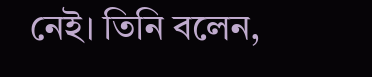নেই। তিনি বলেন,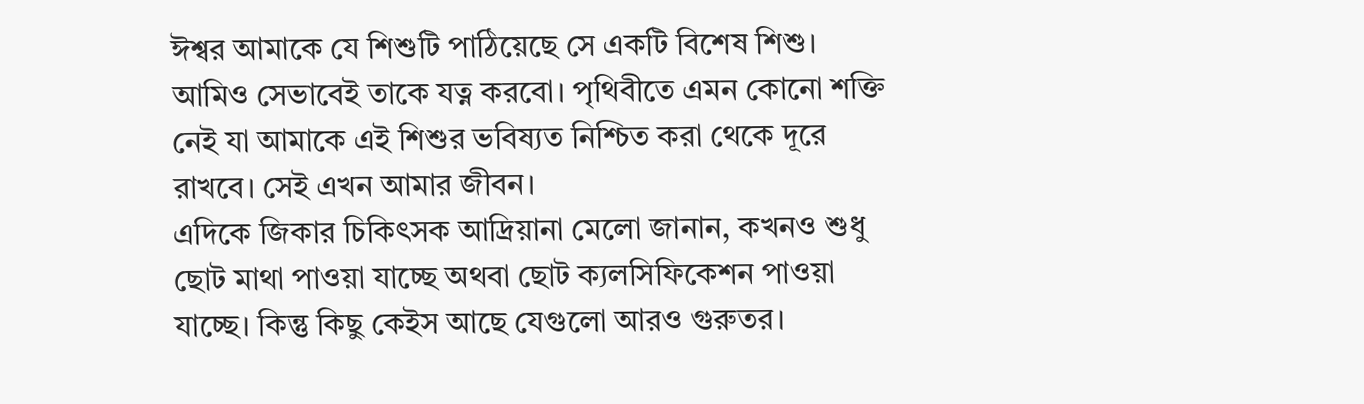ঈশ্বর আমাকে যে শিশুটি পাঠিয়েছে সে একটি বিশেষ শিশু। আমিও সেভাবেই তাকে যত্ন করবো। পৃথিবীতে এমন কোনো শক্তি নেই যা আমাকে এই শিশুর ভবিষ্যত নিশ্চিত করা থেকে দূরে রাখবে। সেই এখন আমার জীবন।
এদিকে জিকার চিকিৎসক আদ্রিয়ানা মেলো জানান, কখনও শুধু ছোট মাথা পাওয়া যাচ্ছে অথবা ছোট ক্যলসিফিকেশন পাওয়া যাচ্ছে। কিন্তু কিছু কেইস আছে যেগুলো আরও গুরুতর।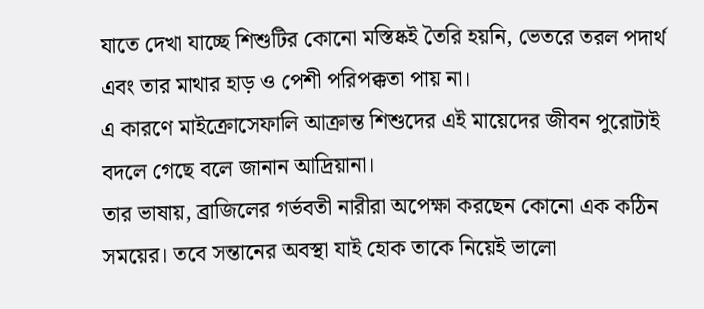যাতে দেখা যাচ্ছে শিশুটির কোনো মস্তিষ্কই তৈরি হয়নি, ভেতরে তরল পদার্থ এবং তার মাথার হাড় ও পেশী পরিপক্কতা পায় না।
এ কারণে মাইক্রোসেফালি আক্রান্ত শিশুদের এই মায়েদের জীবন পুরোটাই বদলে গেছে বলে জানান আদ্রিয়ানা।
তার ভাষায়, ব্রাজিলের গর্ভবতী নারীরা অপেক্ষা করছেন কোনো এক কঠিন সময়ের। তবে সন্তানের অবস্থা যাই হোক তাকে নিয়েই ভালো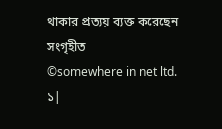থাকার প্রত্যয় ব্যক্ত করেছেন
সংগৃহীত
©somewhere in net ltd.
১|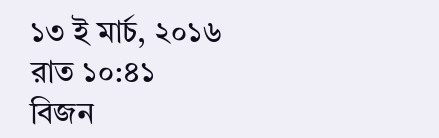১৩ ই মার্চ, ২০১৬ রাত ১০:৪১
বিজন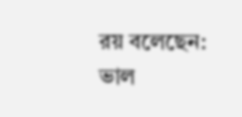রয় বলেছেন: ভাল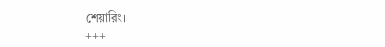শেয়ারিং।
+++